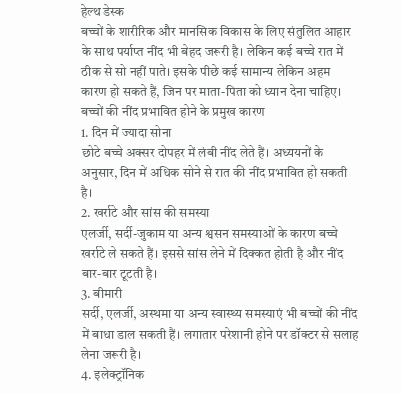हेल्थ डेस्क
बच्चों के शारीरिक और मानसिक विकास के लिए संतुलित आहार के साथ पर्याप्त नींद भी बेहद जरूरी है। लेकिन कई बच्चे रात में ठीक से सो नहीं पाते। इसके पीछे कई सामान्य लेकिन अहम कारण हो सकते हैं, जिन पर माता-पिता को ध्यान देना चाहिए।
बच्चों की नींद प्रभावित होने के प्रमुख कारण
1. दिन में ज्यादा सोना
छोटे बच्चे अक्सर दोपहर में लंबी नींद लेते हैं। अध्ययनों के अनुसार, दिन में अधिक सोने से रात की नींद प्रभावित हो सकती है।
2. खर्राटे और सांस की समस्या
एलर्जी, सर्दी-जुकाम या अन्य श्वसन समस्याओं के कारण बच्चे खर्राटे ले सकते हैं। इससे सांस लेने में दिक्कत होती है और नींद बार-बार टूटती है।
3. बीमारी
सर्दी, एलर्जी, अस्थमा या अन्य स्वास्थ्य समस्याएं भी बच्चों की नींद में बाधा डाल सकती हैं। लगातार परेशानी होने पर डॉक्टर से सलाह लेना जरूरी है।
4. इलेक्ट्रॉनिक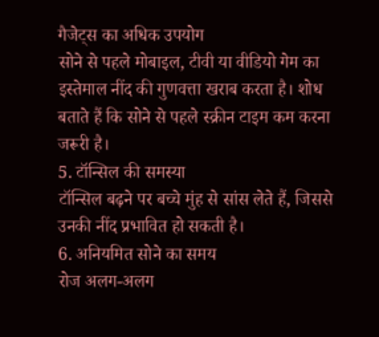गैजेट्स का अधिक उपयोग
सोने से पहले मोबाइल, टीवी या वीडियो गेम का इस्तेमाल नींद की गुणवत्ता खराब करता है। शोध बताते हैं कि सोने से पहले स्क्रीन टाइम कम करना जरूरी है।
5. टॉन्सिल की समस्या
टॉन्सिल बढ़ने पर बच्चे मुंह से सांस लेते हैं, जिससे उनकी नींद प्रभावित हो सकती है।
6. अनियमित सोने का समय
रोज अलग-अलग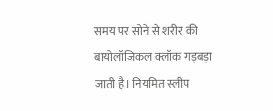समय पर सोने से शरीर की बायोलॉजिकल क्लॉक गड़बड़ा जाती है। नियमित स्लीप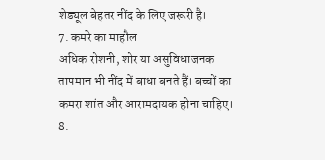शेड्यूल बेहतर नींद के लिए जरूरी है।
7. कमरे का माहौल
अधिक रोशनी, शोर या असुविधाजनक तापमान भी नींद में बाधा बनते हैं। बच्चों का कमरा शांत और आरामदायक होना चाहिए।
8.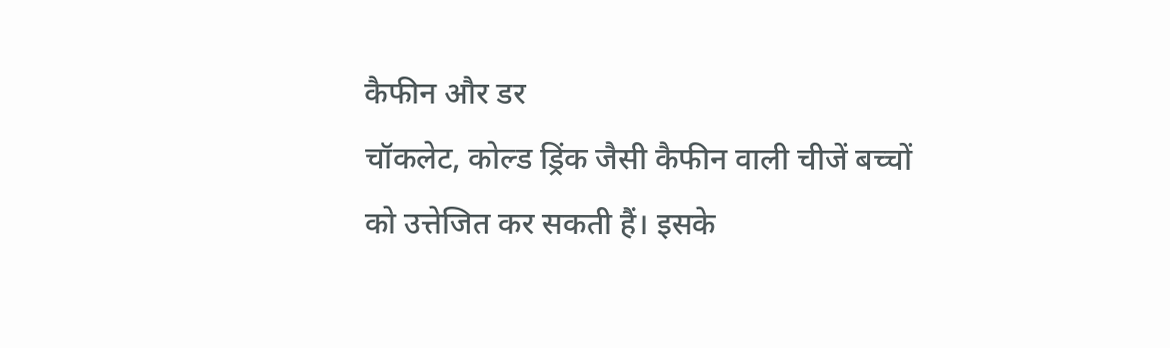कैफीन और डर
चॉकलेट, कोल्ड ड्रिंक जैसी कैफीन वाली चीजें बच्चों को उत्तेजित कर सकती हैं। इसके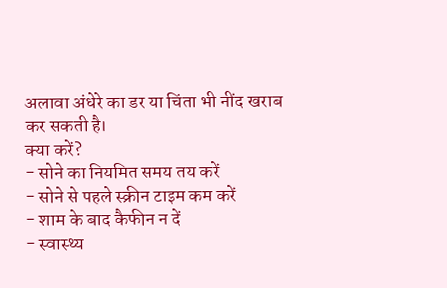अलावा अंधेरे का डर या चिंता भी नींद खराब कर सकती है।
क्या करें?
- सोने का नियमित समय तय करें
- सोने से पहले स्क्रीन टाइम कम करें
- शाम के बाद कैफीन न दें
- स्वास्थ्य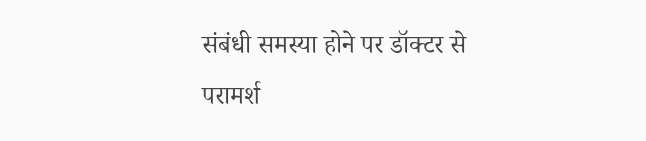संबंधी समस्या होने पर डॉक्टर से परामर्श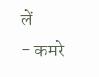लें
- कमरे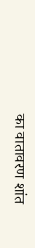का वातावरण शांत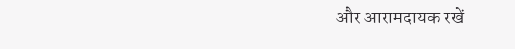और आरामदायक रखें